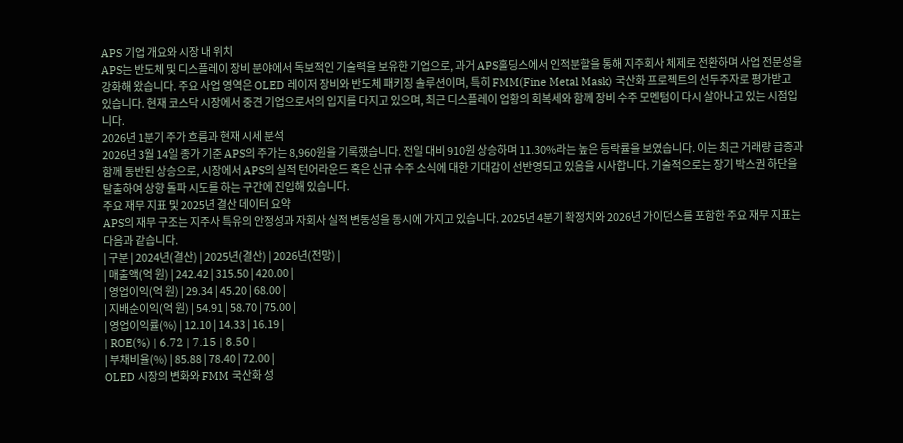APS 기업 개요와 시장 내 위치
APS는 반도체 및 디스플레이 장비 분야에서 독보적인 기술력을 보유한 기업으로, 과거 APS홀딩스에서 인적분할을 통해 지주회사 체제로 전환하며 사업 전문성을 강화해 왔습니다. 주요 사업 영역은 OLED 레이저 장비와 반도체 패키징 솔루션이며, 특히 FMM(Fine Metal Mask) 국산화 프로젝트의 선두주자로 평가받고 있습니다. 현재 코스닥 시장에서 중견 기업으로서의 입지를 다지고 있으며, 최근 디스플레이 업황의 회복세와 함께 장비 수주 모멘텀이 다시 살아나고 있는 시점입니다.
2026년 1분기 주가 흐름과 현재 시세 분석
2026년 3월 14일 종가 기준 APS의 주가는 8,960원을 기록했습니다. 전일 대비 910원 상승하며 11.30%라는 높은 등락률을 보였습니다. 이는 최근 거래량 급증과 함께 동반된 상승으로, 시장에서 APS의 실적 턴어라운드 혹은 신규 수주 소식에 대한 기대감이 선반영되고 있음을 시사합니다. 기술적으로는 장기 박스권 하단을 탈출하여 상향 돌파 시도를 하는 구간에 진입해 있습니다.
주요 재무 지표 및 2025년 결산 데이터 요약
APS의 재무 구조는 지주사 특유의 안정성과 자회사 실적 변동성을 동시에 가지고 있습니다. 2025년 4분기 확정치와 2026년 가이던스를 포함한 주요 재무 지표는 다음과 같습니다.
| 구분 | 2024년(결산) | 2025년(결산) | 2026년(전망) |
| 매출액(억 원) | 242.42 | 315.50 | 420.00 |
| 영업이익(억 원) | 29.34 | 45.20 | 68.00 |
| 지배순이익(억 원) | 54.91 | 58.70 | 75.00 |
| 영업이익률(%) | 12.10 | 14.33 | 16.19 |
| ROE(%) | 6.72 | 7.15 | 8.50 |
| 부채비율(%) | 85.88 | 78.40 | 72.00 |
OLED 시장의 변화와 FMM 국산화 성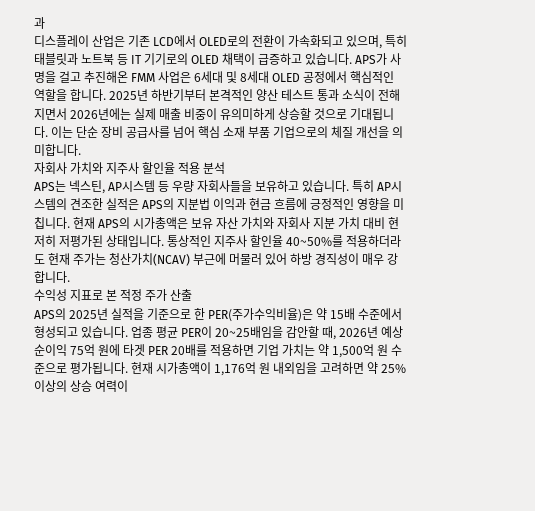과
디스플레이 산업은 기존 LCD에서 OLED로의 전환이 가속화되고 있으며, 특히 태블릿과 노트북 등 IT 기기로의 OLED 채택이 급증하고 있습니다. APS가 사명을 걸고 추진해온 FMM 사업은 6세대 및 8세대 OLED 공정에서 핵심적인 역할을 합니다. 2025년 하반기부터 본격적인 양산 테스트 통과 소식이 전해지면서 2026년에는 실제 매출 비중이 유의미하게 상승할 것으로 기대됩니다. 이는 단순 장비 공급사를 넘어 핵심 소재 부품 기업으로의 체질 개선을 의미합니다.
자회사 가치와 지주사 할인율 적용 분석
APS는 넥스틴, AP시스템 등 우량 자회사들을 보유하고 있습니다. 특히 AP시스템의 견조한 실적은 APS의 지분법 이익과 현금 흐름에 긍정적인 영향을 미칩니다. 현재 APS의 시가총액은 보유 자산 가치와 자회사 지분 가치 대비 현저히 저평가된 상태입니다. 통상적인 지주사 할인율 40~50%를 적용하더라도 현재 주가는 청산가치(NCAV) 부근에 머물러 있어 하방 경직성이 매우 강합니다.
수익성 지표로 본 적정 주가 산출
APS의 2025년 실적을 기준으로 한 PER(주가수익비율)은 약 15배 수준에서 형성되고 있습니다. 업종 평균 PER이 20~25배임을 감안할 때, 2026년 예상 순이익 75억 원에 타겟 PER 20배를 적용하면 기업 가치는 약 1,500억 원 수준으로 평가됩니다. 현재 시가총액이 1,176억 원 내외임을 고려하면 약 25% 이상의 상승 여력이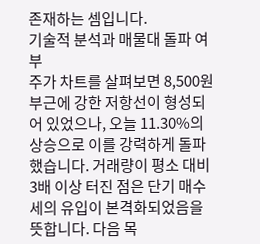존재하는 셈입니다.
기술적 분석과 매물대 돌파 여부
주가 차트를 살펴보면 8,500원 부근에 강한 저항선이 형성되어 있었으나, 오늘 11.30%의 상승으로 이를 강력하게 돌파했습니다. 거래량이 평소 대비 3배 이상 터진 점은 단기 매수세의 유입이 본격화되었음을 뜻합니다. 다음 목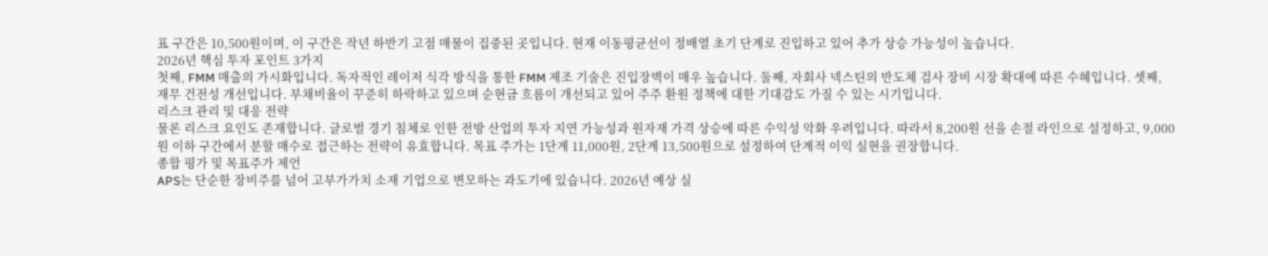표 구간은 10,500원이며, 이 구간은 작년 하반기 고점 매물이 집중된 곳입니다. 현재 이동평균선이 정배열 초기 단계로 진입하고 있어 추가 상승 가능성이 높습니다.
2026년 핵심 투자 포인트 3가지
첫째, FMM 매출의 가시화입니다. 독자적인 레이저 식각 방식을 통한 FMM 제조 기술은 진입장벽이 매우 높습니다. 둘째, 자회사 넥스틴의 반도체 검사 장비 시장 확대에 따른 수혜입니다. 셋째, 재무 건전성 개선입니다. 부채비율이 꾸준히 하락하고 있으며 순현금 흐름이 개선되고 있어 주주 환원 정책에 대한 기대감도 가질 수 있는 시기입니다.
리스크 관리 및 대응 전략
물론 리스크 요인도 존재합니다. 글로벌 경기 침체로 인한 전방 산업의 투자 지연 가능성과 원자재 가격 상승에 따른 수익성 악화 우려입니다. 따라서 8,200원 선을 손절 라인으로 설정하고, 9,000원 이하 구간에서 분할 매수로 접근하는 전략이 유효합니다. 목표 주가는 1단계 11,000원, 2단계 13,500원으로 설정하여 단계적 이익 실현을 권장합니다.
종합 평가 및 목표주가 제언
APS는 단순한 장비주를 넘어 고부가가치 소재 기업으로 변모하는 과도기에 있습니다. 2026년 예상 실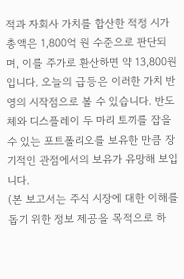적과 자회사 가치를 합산한 적정 시가총액은 1,800억 원 수준으로 판단되며, 이를 주가로 환산하면 약 13,800원입니다. 오늘의 급등은 이러한 가치 반영의 시작점으로 볼 수 있습니다. 반도체와 디스플레이 두 마리 토끼를 잡을 수 있는 포트폴리오를 보유한 만큼 장기적인 관점에서의 보유가 유망해 보입니다.
(본 보고서는 주식 시장에 대한 이해를 돕기 위한 정보 제공을 목적으로 하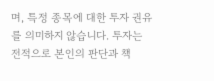며, 특정 종목에 대한 투자 권유를 의미하지 않습니다. 투자는 전적으로 본인의 판단과 책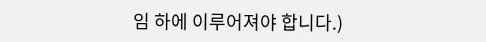임 하에 이루어져야 합니다.)